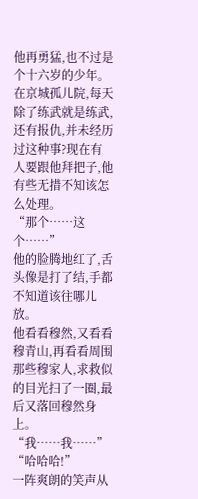他再勇猛,也不过是个十六岁的少年。
在京城孤儿院,每天除了练武就是练武,还有报仇,并未经历过这种事?现在有人要跟他拜把子,他有些无措不知该怎么处理。
“那个……这个……”
他的脸腾地红了,舌头像是打了结,手都不知道该往哪儿放。
他看看穆然,又看看穆青山,再看看周围那些穆家人,求救似的目光扫了一圈,最后又落回穆然身上。
“我……我……”
“哈哈哈!”
一阵爽朗的笑声从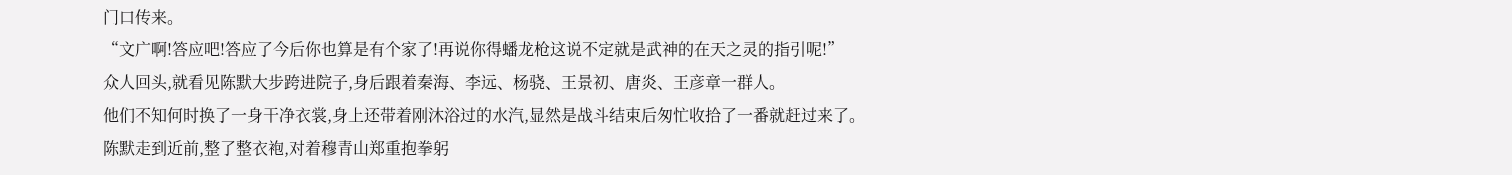门口传来。
“文广啊!答应吧!答应了今后你也算是有个家了!再说你得蟠龙枪这说不定就是武神的在天之灵的指引呢!”
众人回头,就看见陈默大步跨进院子,身后跟着秦海、李远、杨骁、王景初、唐炎、王彦章一群人。
他们不知何时换了一身干净衣裳,身上还带着刚沐浴过的水汽,显然是战斗结束后匆忙收拾了一番就赶过来了。
陈默走到近前,整了整衣袍,对着穆青山郑重抱拳躬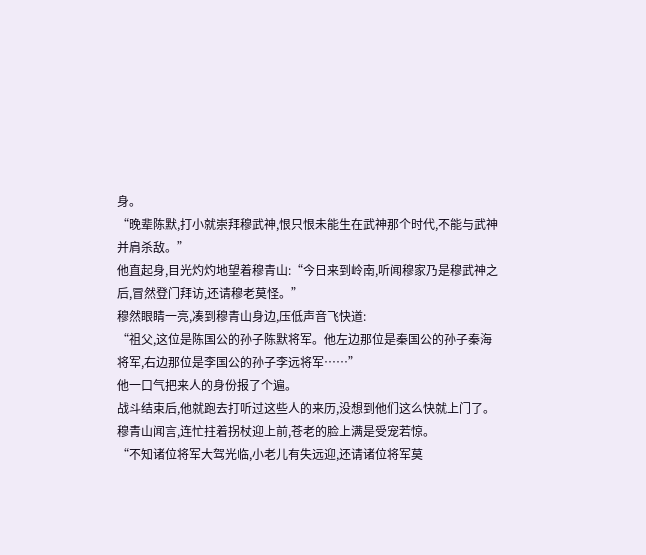身。
“晚辈陈默,打小就崇拜穆武神,恨只恨未能生在武神那个时代,不能与武神并肩杀敌。”
他直起身,目光灼灼地望着穆青山:“今日来到岭南,听闻穆家乃是穆武神之后,冒然登门拜访,还请穆老莫怪。”
穆然眼睛一亮,凑到穆青山身边,压低声音飞快道:
“祖父,这位是陈国公的孙子陈默将军。他左边那位是秦国公的孙子秦海将军,右边那位是李国公的孙子李远将军……”
他一口气把来人的身份报了个遍。
战斗结束后,他就跑去打听过这些人的来历,没想到他们这么快就上门了。
穆青山闻言,连忙拄着拐杖迎上前,苍老的脸上满是受宠若惊。
“不知诸位将军大驾光临,小老儿有失远迎,还请诸位将军莫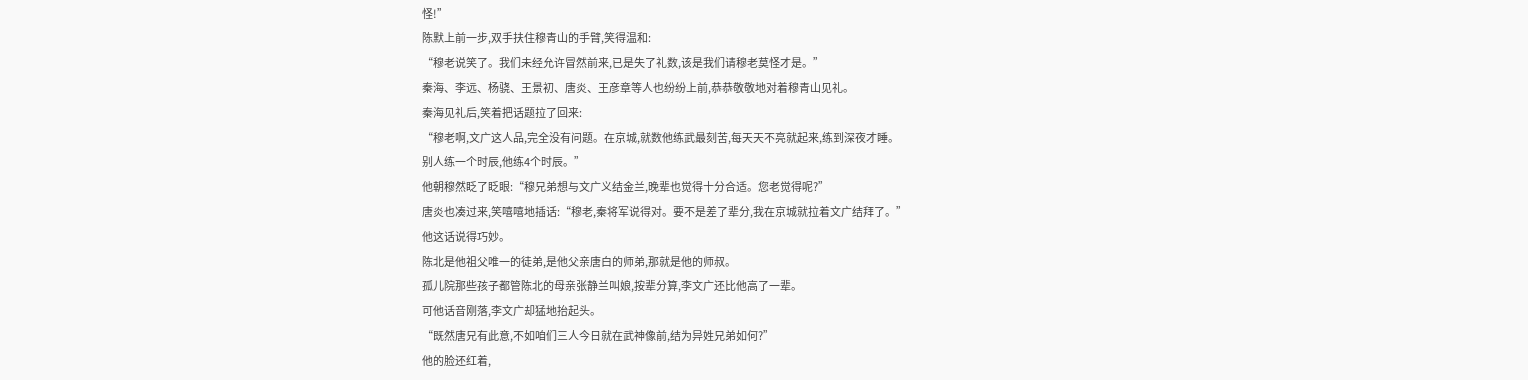怪!”
陈默上前一步,双手扶住穆青山的手臂,笑得温和:
“穆老说笑了。我们未经允许冒然前来,已是失了礼数,该是我们请穆老莫怪才是。”
秦海、李远、杨骁、王景初、唐炎、王彦章等人也纷纷上前,恭恭敬敬地对着穆青山见礼。
秦海见礼后,笑着把话题拉了回来:
“穆老啊,文广这人品,完全没有问题。在京城,就数他练武最刻苦,每天天不亮就起来,练到深夜才睡。
别人练一个时辰,他练4个时辰。”
他朝穆然眨了眨眼:“穆兄弟想与文广义结金兰,晚辈也觉得十分合适。您老觉得呢?”
唐炎也凑过来,笑嘻嘻地插话:“穆老,秦将军说得对。要不是差了辈分,我在京城就拉着文广结拜了。”
他这话说得巧妙。
陈北是他祖父唯一的徒弟,是他父亲唐白的师弟,那就是他的师叔。
孤儿院那些孩子都管陈北的母亲张静兰叫娘,按辈分算,李文广还比他高了一辈。
可他话音刚落,李文广却猛地抬起头。
“既然唐兄有此意,不如咱们三人今日就在武神像前,结为异姓兄弟如何?”
他的脸还红着,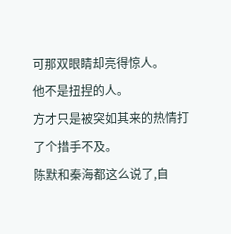可那双眼睛却亮得惊人。
他不是扭捏的人。
方才只是被突如其来的热情打了个措手不及。
陈默和秦海都这么说了,自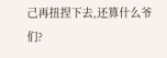己再扭捏下去,还算什么爷们?